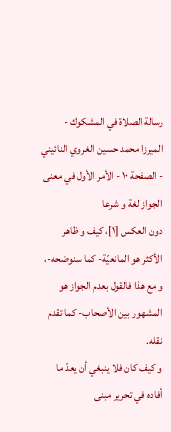رسالة الصلاة في المشكوك - الميرزا محمد حسين الغروي النائيني - الصفحة ١٠ - الأمر الأول في معنى الجواز لغة و شرعا
دون العكس [١]، كيف و ظاهر الأكثر هو المانعيّة- كما سنوضحه-، و مع هذا فالقول بعدم الجواز هو المشهور بين الأصحاب- كما تقدم نقله.
و كيف كان فلا ينبغي أن يعدّ ما أفاده في تحرير مبنى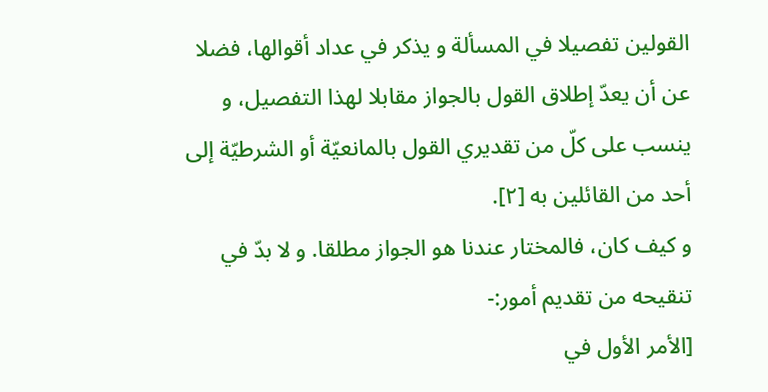القولين تفصيلا في المسألة و يذكر في عداد أقوالها، فضلا عن أن يعدّ إطلاق القول بالجواز مقابلا لهذا التفصيل، و ينسب على كلّ من تقديري القول بالمانعيّة أو الشرطيّة إلى أحد من القائلين به [٢].
و كيف كان، فالمختار عندنا هو الجواز مطلقا. و لا بدّ في تنقيحه من تقديم أمور:-
[الأمر الأول في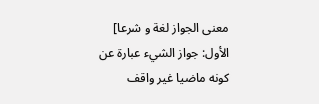معنى الجواز لغة و شرعا]
الأول: جواز الشيء عبارة عن كونه ماضيا غير واقف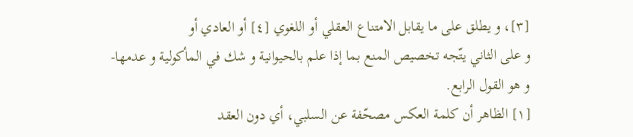[٣]، و يطلق على ما يقابل الامتناع العقلي أو اللغوي [٤] أو العادي أو
و على الثاني يتّجه تخصيص المنع بما إذا علم بالحيوانية و شك في المأكولية و عدمها- و هو القول الرابع.
[١] الظاهر أن كلمة العكس مصحّفة عن السلبي، أي دون العقد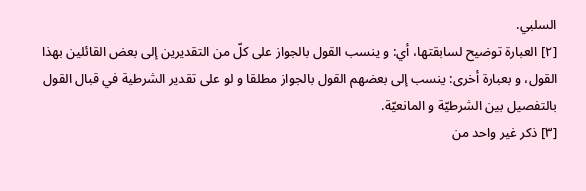السلبي.
[٢] العبارة توضيح لسابقتها، أي: و ينسب القول بالجواز على كلّ من التقديرين إلى بعض القائلين بهذا القول، و بعبارة أخرى: ينسب إلى بعضهم القول بالجواز مطلقا و لو على تقدير الشرطية في قبال القول بالتفصيل بين الشرطيّة و المانعيّة.
[٣] ذكر غير واحد من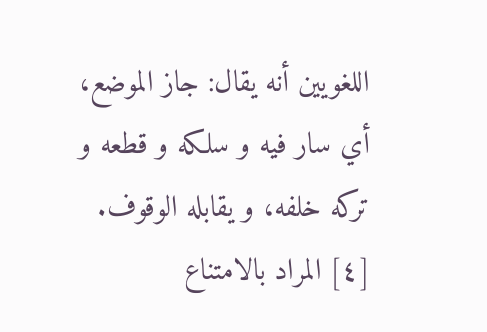اللغويين أنه يقال: جاز الموضع، أي سار فيه و سلكه و قطعه و تركه خلفه، و يقابله الوقوف.
[٤] المراد بالامتناع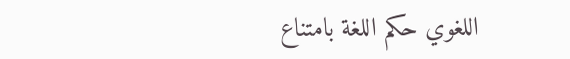اللغوي حكم اللغة بامتناع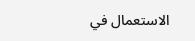الاستعمال في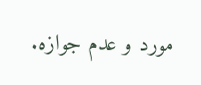مورد و عدم جوازه.